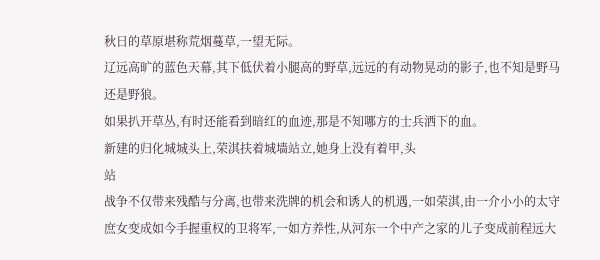秋日的草原堪称荒烟蔓草,一望无际。
辽远高旷的蓝色天幕,其下低伏着小腿高的野草,远远的有动物晃动的影子,也不知是野马还是野狼。
如果扒开草丛,有时还能看到暗红的血迹,那是不知哪方的士兵洒下的血。
新建的归化城城头上,荣淇扶着城墙站立,她身上没有着甲,头
站
战争不仅带来残酷与分离,也带来洗牌的机会和诱人的机遇,一如荣淇,由一介小小的太守庶女变成如今手握重权的卫将军,一如方养性,从河东一个中产之家的儿子变成前程远大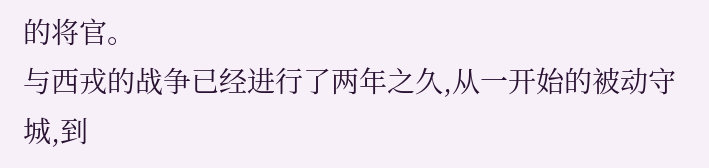的将官。
与西戎的战争已经进行了两年之久,从一开始的被动守城,到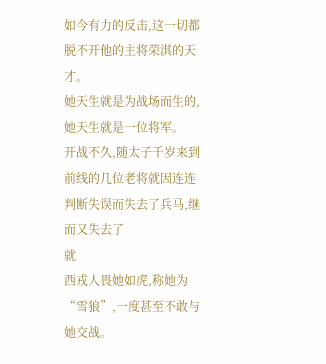如今有力的反击,这一切都脱不开他的主将荣淇的天才。
她天生就是为战场而生的,她天生就是一位将军。
开战不久,随太子千岁来到前线的几位老将就因连连判断失误而失去了兵马,继而又失去了
就
西戎人畏她如虎,称她为“雪狼”,一度甚至不敢与她交战。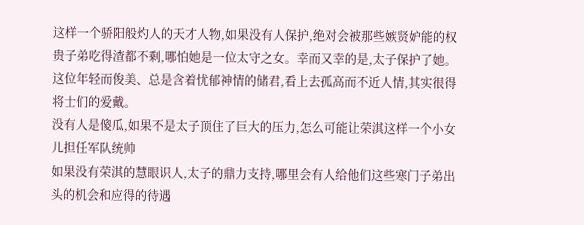这样一个骄阳般灼人的天才人物,如果没有人保护,绝对会被那些嫉贤妒能的权贵子弟吃得渣都不剩,哪怕她是一位太守之女。幸而又幸的是,太子保护了她。
这位年轻而俊美、总是含着忧郁神情的储君,看上去孤高而不近人情,其实很得将士们的爱戴。
没有人是傻瓜,如果不是太子顶住了巨大的压力,怎么可能让荣淇这样一个小女儿担任军队统帅
如果没有荣淇的慧眼识人,太子的鼎力支持,哪里会有人给他们这些寒门子弟出头的机会和应得的待遇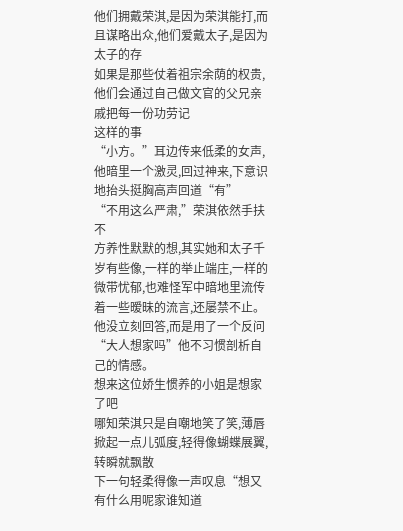他们拥戴荣淇,是因为荣淇能打,而且谋略出众,他们爱戴太子,是因为太子的存
如果是那些仗着祖宗余荫的权贵,他们会通过自己做文官的父兄亲戚把每一份功劳记
这样的事
“小方。”耳边传来低柔的女声,他暗里一个激灵,回过神来,下意识地抬头挺胸高声回道“有”
“不用这么严肃,”荣淇依然手扶
不
方养性默默的想,其实她和太子千岁有些像,一样的举止端庄,一样的微带忧郁,也难怪军中暗地里流传着一些暧昧的流言,还屡禁不止。
他没立刻回答,而是用了一个反问“大人想家吗”他不习惯剖析自己的情感。
想来这位娇生惯养的小姐是想家了吧
哪知荣淇只是自嘲地笑了笑,薄唇掀起一点儿弧度,轻得像蝴蝶展翼,转瞬就飘散
下一句轻柔得像一声叹息“想又有什么用呢家谁知道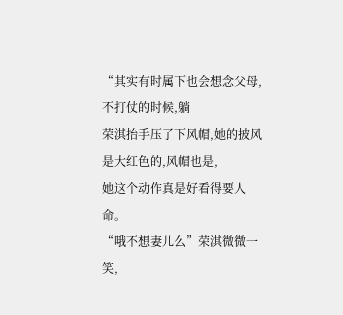“其实有时属下也会想念父母,不打仗的时候,躺
荣淇抬手压了下风帽,她的披风是大红色的,风帽也是,
她这个动作真是好看得要人命。
“哦不想妻儿么”荣淇微微一笑,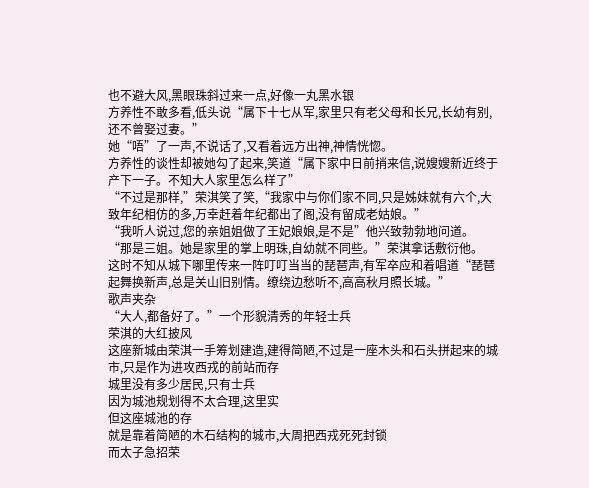也不避大风,黑眼珠斜过来一点,好像一丸黑水银
方养性不敢多看,低头说“属下十七从军,家里只有老父母和长兄,长幼有别,还不曾娶过妻。”
她“唔”了一声,不说话了,又看着远方出神,神情恍惚。
方养性的谈性却被她勾了起来,笑道“属下家中日前捎来信,说嫂嫂新近终于产下一子。不知大人家里怎么样了”
“不过是那样,”荣淇笑了笑,“我家中与你们家不同,只是姊妹就有六个,大致年纪相仿的多,万幸赶着年纪都出了阁,没有留成老姑娘。”
“我听人说过,您的亲姐姐做了王妃娘娘,是不是”他兴致勃勃地问道。
“那是三姐。她是家里的掌上明珠,自幼就不同些。”荣淇拿话敷衍他。
这时不知从城下哪里传来一阵叮叮当当的琵琶声,有军卒应和着唱道“琵琶起舞换新声,总是关山旧别情。缭绕边愁听不,高高秋月照长城。”
歌声夹杂
“大人,都备好了。”一个形貌清秀的年轻士兵
荣淇的大红披风
这座新城由荣淇一手筹划建造,建得简陋,不过是一座木头和石头拼起来的城市,只是作为进攻西戎的前站而存
城里没有多少居民,只有士兵
因为城池规划得不太合理,这里实
但这座城池的存
就是靠着简陋的木石结构的城市,大周把西戎死死封锁
而太子急招荣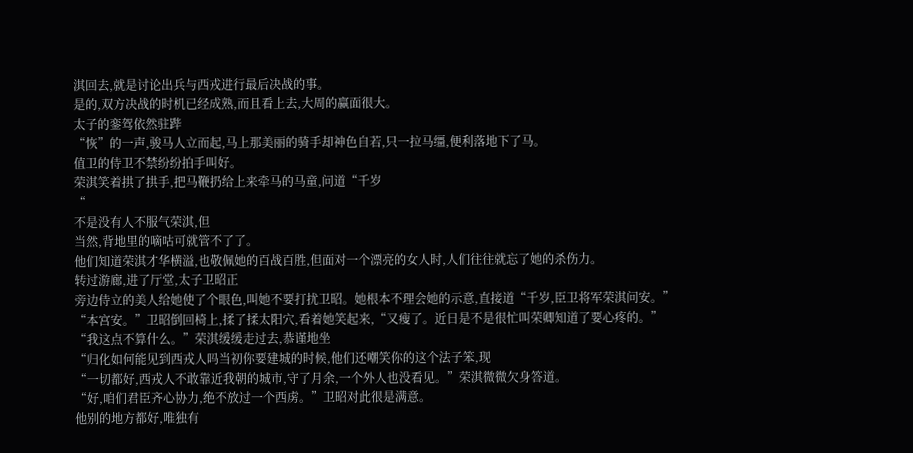淇回去,就是讨论出兵与西戎进行最后决战的事。
是的,双方决战的时机已经成熟,而且看上去,大周的赢面很大。
太子的銮驾依然驻跸
“恢”的一声,骏马人立而起,马上那美丽的骑手却神色自若,只一拉马缰,便利落地下了马。
值卫的侍卫不禁纷纷拍手叫好。
荣淇笑着拱了拱手,把马鞭扔给上来牵马的马童,问道“千岁
“
不是没有人不服气荣淇,但
当然,背地里的嘀咕可就管不了了。
他们知道荣淇才华横溢,也敬佩她的百战百胜,但面对一个漂亮的女人时,人们往往就忘了她的杀伤力。
转过游廊,进了厅堂,太子卫昭正
旁边侍立的美人给她使了个眼色,叫她不要打扰卫昭。她根本不理会她的示意,直接道“千岁,臣卫将军荣淇问安。”
“本宫安。”卫昭倒回椅上,揉了揉太阳穴,看着她笑起来,“又瘦了。近日是不是很忙叫荣卿知道了要心疼的。”
“我这点不算什么。”荣淇缓缓走过去,恭谨地坐
“归化如何能见到西戎人吗当初你要建城的时候,他们还嘲笑你的这个法子笨,现
“一切都好,西戎人不敢靠近我朝的城市,守了月余,一个外人也没看见。”荣淇微微欠身答道。
“好,咱们君臣齐心协力,绝不放过一个西虏。”卫昭对此很是满意。
他别的地方都好,唯独有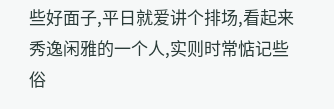些好面子,平日就爱讲个排场,看起来秀逸闲雅的一个人,实则时常惦记些俗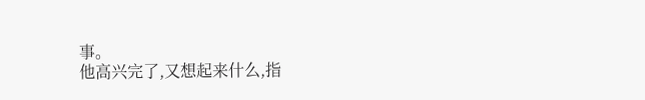事。
他高兴完了,又想起来什么,指